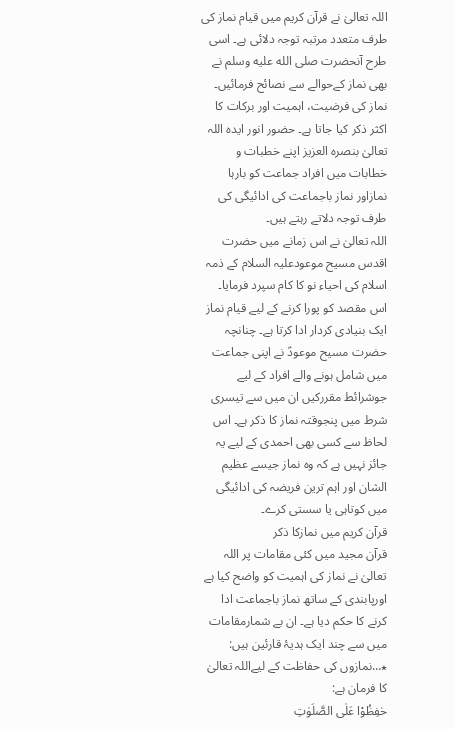اللہ تعالیٰ نے قرآن کریم میں قیام نماز کی طرف متعدد مرتبہ توجہ دلائی ہے۔ اسی طرح آنحضرت صلى الله عليه وسلم نے بھی نماز کےحوالے سے نصائح فرمائیں۔
نماز کی فرضیت، اہمیت اور برکات کا اکثر ذکر کیا جاتا ہے۔ حضور انور ایدہ اللہ تعالیٰ بنصرہ العزیز اپنے خطبات و خطابات میں افراد جماعت کو بارہا نمازاور نماز باجماعت کی ادائیگی کی طرف توجہ دلاتے رہتے ہیں۔
اللہ تعالیٰ نے اس زمانے میں حضرت اقدس مسیح موعودعلیہ السلام کے ذمہ اسلام کی احیاء نو کا کام سپرد فرمایا۔ اس مقصد کو پورا کرنے کے لیے قیام نماز ایک بنیادی کردار ادا کرتا ہے۔ چنانچہ حضرت مسیح موعودؑ نے اپنی جماعت میں شامل ہونے والے افراد کے لیے جوشرائط مقررکیں ان میں سے تیسری شرط میں پنجوقتہ نماز کا ذکر ہے۔ اس لحاظ سے کسی بھی احمدی کے لیے یہ جائز نہیں ہے کہ وہ نماز جیسے عظیم الشان اور اہم ترین فریضہ کی ادائیگی میں کوتاہی یا سستی کرے۔
قرآن کریم میں نمازکا ذکر
قرآن مجید میں کئی مقامات پر اللہ تعالیٰ نے نماز کی اہمیت کو واضح کیا ہے اورپابندی کے ساتھ نماز باجماعت ادا کرنے کا حکم دیا ہے۔ ان بے شمارمقامات میں سے چند ایک ہدیۂ قارئین ہیں:
٭…نمازوں کی حفاظت کے لیےاللہ تعالیٰ کا فرمان ہے:
حٰفِظُوْا عَلٰی الصَّلَوٰتِ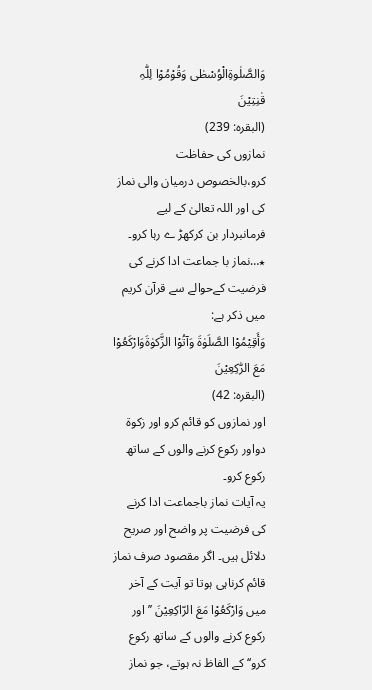وَالصَّلٰوۃِالْوُسْطٰی وَقُوْمُوْا لِلّٰہِ قٰنِتِیْنَ
(البقرہ: 239)
نمازوں کی حفاظت کرو،بالخصوص درمیان والی نماز کی اور اللہ تعالیٰ کے لیے فرمانبردار بن کرکھڑ ے رہا کرو۔
٭…نماز با جماعت ادا کرنے کی فرضیت کےحوالے سے قرآن کریم میں ذکر ہے:
وَأَقِیْمُوْا الصَّلَوٰۃَ وَآتُوْا الزَّکوٰۃَوَارْکَعُوْا مَعَ الرّٰکِعِیْنَ
(البقرہ: 42)
اور نمازوں کو قائم کرو اور زکوۃ دواور رکوع کرنے والوں کے ساتھ رکوع کرو۔
یہ آیات نماز باجماعت ادا کرنے کی فرضیت پر واضح اور صریح دلائل ہیں۔ اگر مقصود صرف نماز قائم کرناہی ہوتا تو آیت کے آخر میں وَارْکَعُوْا مَعَ الرّاکِعِیْنَ ’’اور رکوع کرنے والوں کے ساتھ رکوع کرو‘‘ کے الفاظ نہ ہوتے، جو نماز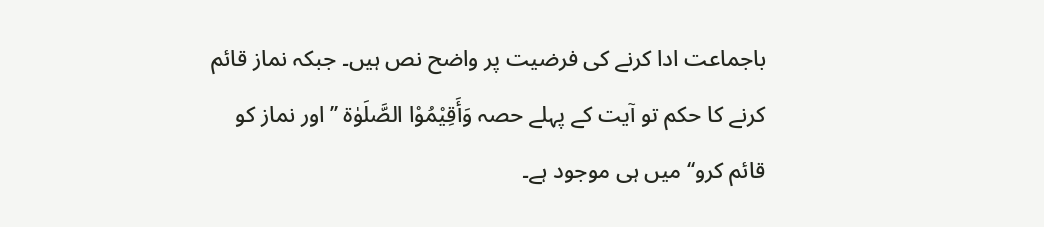باجماعت ادا کرنے کی فرضیت پر واضح نص ہیں۔ جبکہ نماز قائم کرنے کا حکم تو آیت کے پہلے حصہ وَأَقِیْمُوْا الصَّلَوٰۃ ’’اور نماز کو قائم کرو‘‘ میں ہی موجود ہے۔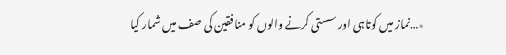٭…نماز میں کوتاہی اور سستی کرنے والوں کو منافقین کی صف میں شمار کیا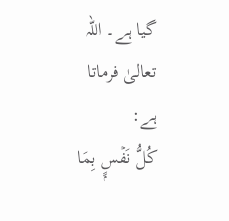گیا ہے۔ اللہ تعالیٰ فرماتا ہے:
کُلُّ نَفۡسٍۭ بِمَا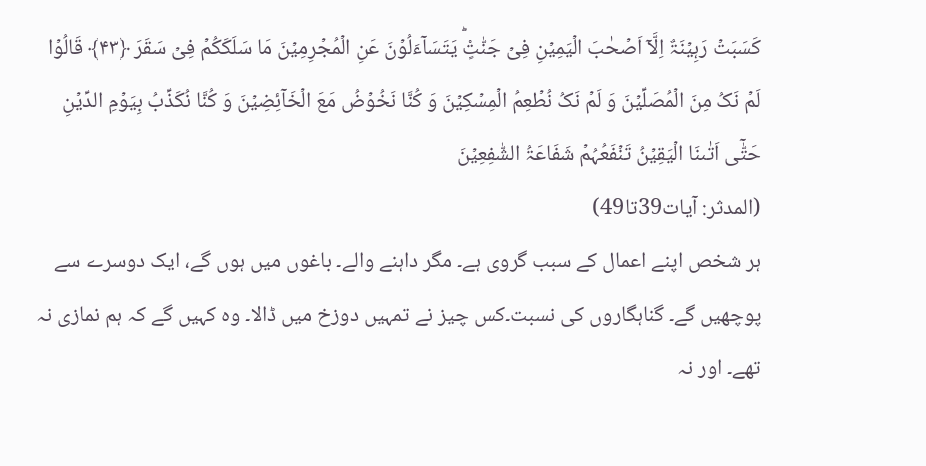کَسَبَتۡ رَہِیۡنَۃٌ اِلَّاۤ اَصۡحٰبَ الۡیَمِیۡنِ فِیۡ جَنّٰتٍ۟ؕۛ یَتَسَآءَلُوۡنَ عَنِ الۡمُجۡرِمِیۡنَ مَا سَلَکَکُمۡ فِیۡ سَقَرَ ﴿۴۳﴾ قَالُوۡا لَمۡ نَکُ مِنَ الۡمُصَلِّیۡنَ وَ لَمۡ نَکُ نُطۡعِمُ الۡمِسۡکِیۡنَ وَ کُنَّا نَخُوۡضُ مَعَ الۡخَآئِضِیۡنَ وَ کُنَّا نُکَذِّبُ بِیَوۡمِ الدِّیۡنِ حَتّٰۤی اَتٰٮنَا الۡیَقِیۡنُ تَنۡفَعُہُمۡ شَفَاعَۃُ الشّٰفِعِیۡنَ
(المدثر: آیات39تا49)
ہر شخص اپنے اعمال کے سبب گروی ہے۔ مگر داہنے والے۔ باغوں میں ہوں گے، ایک دوسرے سے پوچھیں گے۔ گناہگاروں کی نسبت۔کس چیز نے تمہیں دوزخ میں ڈالا۔ وہ کہیں گے کہ ہم نمازی نہ تھے۔ اور نہ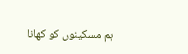ہم مسکینوں کو کھانا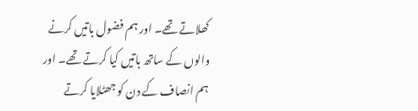کھلاتے تھے۔ اور ہم فضول باتیں کرنے والوں کے ساتھ باتیں کیا کرتے تھے۔ اور ہم انصاف کے دن کو جھٹلایا کرتے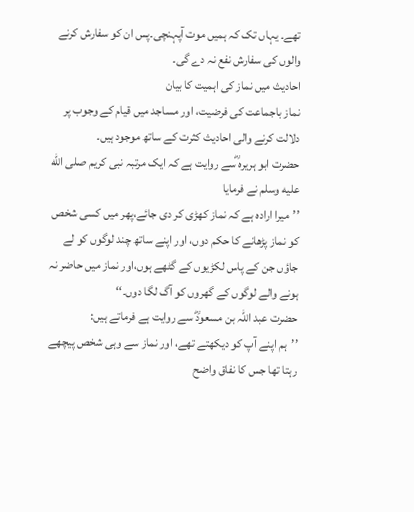تھے۔ یہاں تک کہ ہمیں موت آپہنچی۔پس ان کو سفارش کرنے والوں کی سفارش نفع نہ دے گی۔
احادیث میں نماز کی اہمیت کا بیان
نماز باجماعت کی فرضیت، اور مساجد میں قیام کے وجوب پر دلالت کرنے والی احادیث کثرت کے ساتھ موجود ہیں۔
حضرت ابو ہریرہ ؓسے روایت ہے کہ ایک مرتبہ نبی کریم صلى الله عليه وسلم نے فرمایا
’’میرا ارادہ ہے کہ نماز کھڑی کر دی جائے،پھر میں کسی شخص کو نماز پڑھانے کا حکم دوں، اور اپنے ساتھ چند لوگوں کو لے جاؤں جن کے پاس لکڑیوں کے گٹھے ہوں،اور نماز میں حاضر نہ ہونے والے لوگوں کے گھروں کو آگ لگا دوں۔‘‘
حضرت عبد اللہ بن مسعودؓ سے روایت ہے فرماتے ہیں:
’’ہم اپنے آپ کو دیکھتے تھے، اور نماز سے وہی شخص پیچھے رہتا تھا جس کا نفاق واضح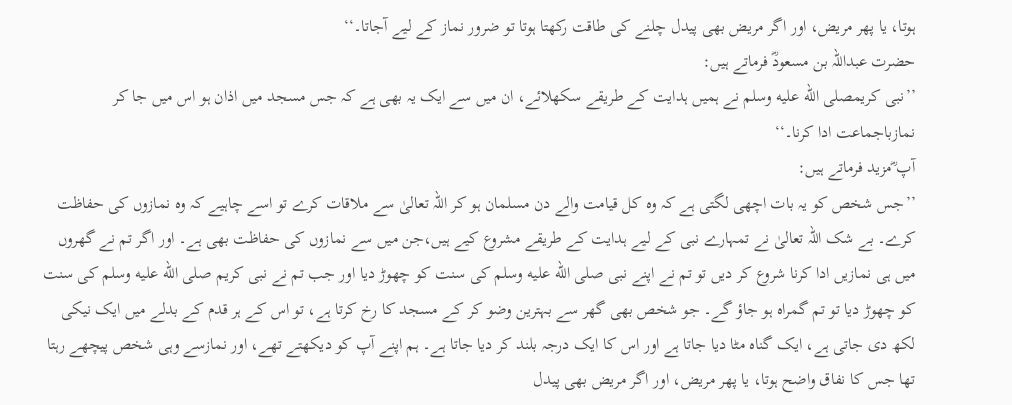ہوتا، یا پھر مریض، اور اگر مریض بھی پیدل چلنے کی طاقت رکھتا ہوتا تو ضرور نماز کے لیے آجاتا۔‘‘
حضرت عبداللہ بن مسعودؓ فرماتے ہیں:
’’نبی کریمصلى الله عليه وسلم نے ہمیں ہدایت کے طریقے سکھلائے، ان میں سے ایک یہ بھی ہے کہ جس مسجد میں اذان ہو اس میں جا کر نمازباجماعت ادا کرنا۔‘‘
آپ ؓمزید فرماتے ہیں:
’’جس شخص کو یہ بات اچھی لگتی ہے کہ وہ کل قیامت والے دن مسلمان ہو کر اللہ تعالیٰ سے ملاقات کرے تو اسے چاہیے کہ وہ نمازوں کی حفاظت کرے۔ بے شک اللہ تعالیٰ نے تمہارے نبی کے لیے ہدایت کے طریقے مشروع کیے ہیں،جن میں سے نمازوں کی حفاظت بھی ہے۔ اور اگر تم نے گھروں میں ہی نمازیں ادا کرنا شروع کر دیں تو تم نے اپنے نبی صلى الله عليه وسلم کی سنت کو چھوڑ دیا اور جب تم نے نبی کریم صلى الله عليه وسلم کی سنت کو چھوڑ دیا تو تم گمراہ ہو جاؤ گے۔ جو شخص بھی گھر سے بہترین وضو کر کے مسجد کا رخ کرتا ہے، تو اس کے ہر قدم کے بدلے میں ایک نیکی لکھ دی جاتی ہے، ایک گناہ مٹا دیا جاتا ہے اور اس کا ایک درجہ بلند کر دیا جاتا ہے۔ ہم اپنے آپ کو دیکھتے تھے، اور نمازسے وہی شخص پیچھے رہتا تھا جس کا نفاق واضح ہوتا، یا پھر مریض، اور اگر مریض بھی پیدل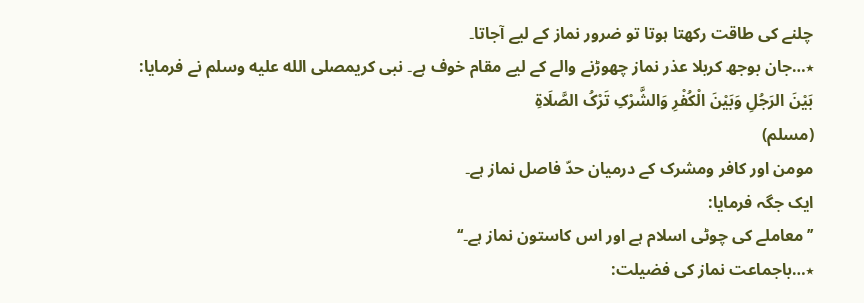چلنے کی طاقت رکھتا ہوتا تو ضرور نماز کے لیے آجاتا۔
٭…جان بوجھ کربلا عذر نماز چھوڑنے والے کے لیے مقام خوف ہے۔ نبی کریمصلى الله عليه وسلم نے فرمایا:
بَیْنَ الرَجُلِ وَبَیْنَ الْکُفْرِ وَالشَّرْکِ تَرْکُ الصَّلَاۃِ
(مسلم)
مومن اور کافر ومشرک کے درمیان حدّ فاصل نماز ہے۔
ایک جگہ فرمایا:
’’معاملے کی چوٹی اسلام ہے اور اس کاستون نماز ہے۔‘‘
٭…باجماعت نماز کی فضیلت: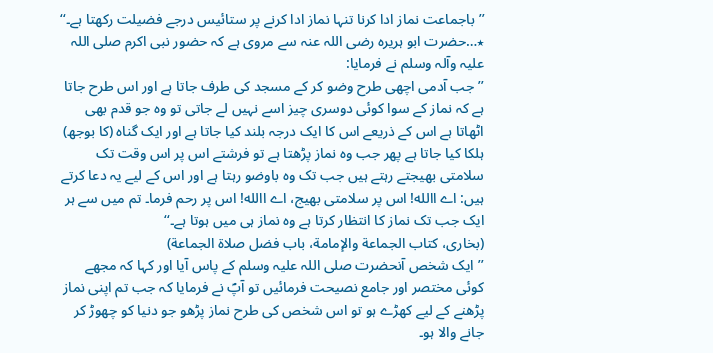’’باجماعت نماز ادا کرنا تنہا نماز ادا کرنے پر ستائیس درجے فضیلت رکھتا ہے۔‘‘
٭…حضرت ابو ہریرہ رضی اللہ عنہ سے مروی ہے کہ حضور نبی اکرم صلی اللہ علیہ وآلہ وسلم نے فرمایا:
’’جب آدمی اچھی طرح وضو کر کے مسجد کی طرف جاتا ہے اور اس طرح جاتا ہے کہ نماز کے سوا کوئی دوسری چیز اسے نہیں لے جاتی تو وہ جو قدم بھی اٹھاتا ہے اس کے ذریعے اس کا ایک درجہ بلند کیا جاتا ہے اور ایک گناہ (کا بوجھ) ہلکا کیا جاتا ہے پھر جب وہ نماز پڑھتا ہے تو فرشتے اس پر اس وقت تک سلامتی بھیجتے رہتے ہیں جب تک وہ باوضو رہتا ہے اور اس کے لیے یہ دعا کرتے ہیں: اے االله! اس پر سلامتی بھیج، اے االله! اس پر رحم فرما۔ تم میں سے ہر ایک جب تک نماز کا انتظار کرتا ہے وہ نماز ہی میں ہوتا ہے۔‘‘
(بخاری، کتاب الجماعة والإمامة، باب فضل صلاة الجماعة)
’’ایک شخص آنحضرت صلی اللہ علیہ وسلم کے پاس آیا اور کہا کہ مجھے کوئی مختصر اور جامع نصیحت فرمائیں تو آپؐ نے فرمایا کہ جب تم اپنی نماز پڑھنے کے لیے کھڑے ہو تو اس شخص کی طرح نماز پڑھو جو دنیا کو چھوڑ کر جانے والا ہو۔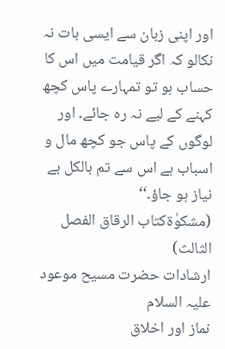اور اپنی زبان سے ایسی بات نہ نکالو کہ اگر قیامت میں اس کا حساب ہو تو تمہارے پاس کچھ کہنے کے لیے نہ رہ جائے۔ اور لوگوں کے پاس جو کچھ مال و اسباب ہے اس سے تم بالکل بے نیاز ہو جاؤ۔‘‘
(مشکوٰۃکتاب الرقاق الفصل الثالث)
ارشادات حضرت مسیح موعود علیہ السلام
نماز اور اخلاق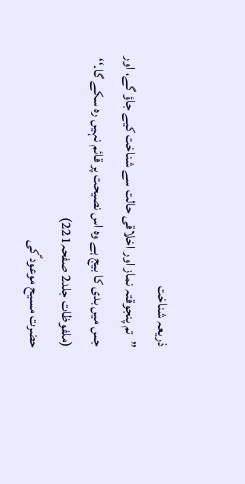ذریعہ شناخت
’’تم پنجوقتہ نماز اور اخلاقی حالت سے شناخت کیے جاؤ گے، اور جس میں بدی کا بیج ہے وہ اس نصیحت پر قائم نہیں رہ سکے گا۔‘‘
(ملفوظات جلد2 صفحہ221)
حضرت مسیح موعود ؑکی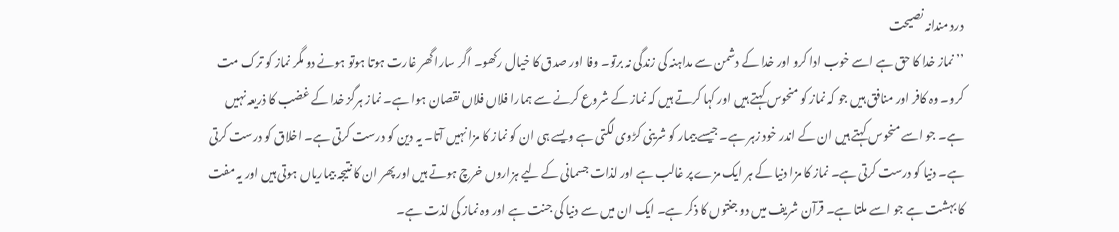درد مندانہ نصیحت
’’نماز خدا کا حق ہے اسے خوب ادا کرو اور خدا کے دشمن سے مداہنہ کی زندگی نہ برتو۔ وفا اور صدق کا خیال رکھو۔ اگر سارا گھر غارت ہوتا ہوتو ہونے دو مگر نماز کو ترک مت کرو۔ وہ کافر اور منافق ہیں جو کہ نماز کو منحوس کہتے ہیں اور کہا کرتے ہیں کہ نماز کے شروع کرنے سے ہمارا فلاں فلاں نقصان ہوا ہے۔ نماز ہرگز خدا کے غضب کا ذریعہ نہیں ہے۔ جو اسے منحوس کہتے ہیں ان کے اندر خود زہر ہے۔ جیسے بیمار کو شرینی کڑوی لگتی ہے ویسے ہی ان کو نماز کا مزا نہیں آتا۔ یہ دین کو درست کرتی ہے۔ اخلاق کو درست کرتی ہے۔ دنیا کو درست کرتی ہے۔ نماز کا مزا دنیا کے ہر ایک مزے پر غالب ہے اور لذات جسمانی کے لیے ہزاروں خرچ ہوتے ہیں اور پھر ان کا نتیجہ بیماریاں ہوتی ہیں اور یہ مفت کا بہشت ہے جو اسے ملتا ہے۔ قرآن شریف میں دو جنتوں کا ذکر ہے۔ ایک ان میں سے دنیا کی جنت ہے اور وہ نماز کی لذت ہے۔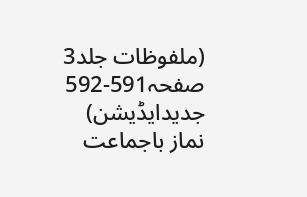(ملفوظات جلد3 صفحہ591-592 جدیدایڈیشن)
نماز باجماعت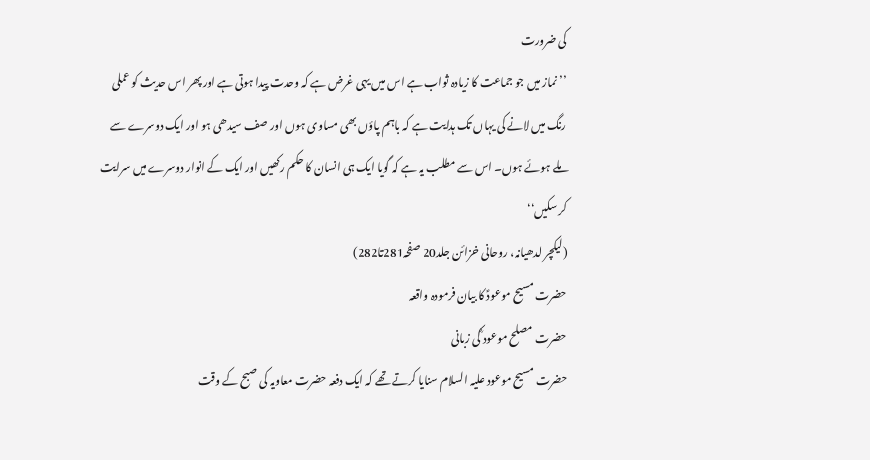کی ضرورت
’’نماز میں جو جماعت کا زیادہ ثواب ہے اس میں یہی غرض ہے کہ وحدت پیدا ہوتی ہے اور پھر اس حدیث کو عملی رنگ میں لانے کی یہاں تک ہدایت ہے کہ باہم پاؤں بھی مساوی ہوں اور صف سیدھی ہو اور ایک دوسرے سے ملے ہوئے ہوں۔ اس سے مطلب یہ ہے کہ گویا ایک ہی انسان کا حکم رکھیں اور ایک کے انوار دوسرے میں سرایت کر سکیں‘‘
(لیکچر لدھیانہ، روحانی خزائن جلد20 صفحہ281تا282)
حضرت مسیح موعودؑ کا بیان فرمودہ واقعہ
حضرت مصلح موعود ؓکی زبانی
حضرت مسیح موعود علیہ السلام سنایا کرتے تھے کہ ایک دفعہ حضرت معاویہ کی صبح کے وقت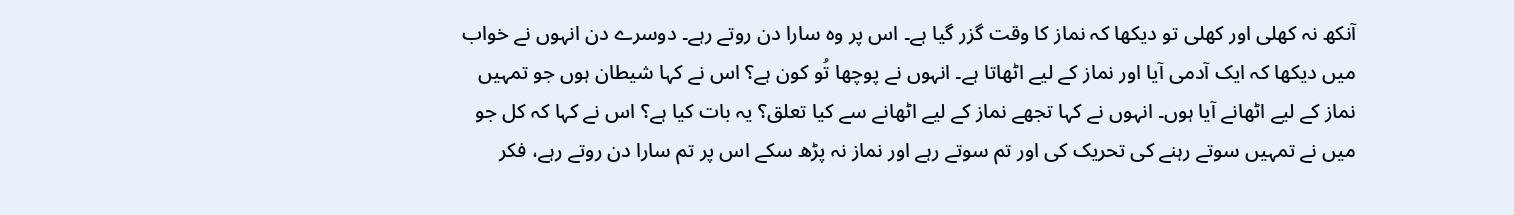آنکھ نہ کھلی اور کھلی تو دیکھا کہ نماز کا وقت گزر گیا ہے۔ اس پر وہ سارا دن روتے رہے۔ دوسرے دن انہوں نے خواب میں دیکھا کہ ایک آدمی آیا اور نماز کے لیے اٹھاتا ہے۔ انہوں نے پوچھا تُو کون ہے؟ اس نے کہا شیطان ہوں جو تمہیں نماز کے لیے اٹھانے آیا ہوں۔ انہوں نے کہا تجھے نماز کے لیے اٹھانے سے کیا تعلق؟ یہ بات کیا ہے؟ اس نے کہا کہ کل جو میں نے تمہیں سوتے رہنے کی تحریک کی اور تم سوتے رہے اور نماز نہ پڑھ سکے اس پر تم سارا دن روتے رہے، فکر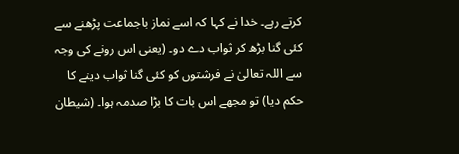کرتے رہے۔ خدا نے کہا کہ اسے نماز باجماعت پڑھنے سے کئی گنا بڑھ کر ثواب دے دو۔ (یعنی اس رونے کی وجہ سے اللہ تعالیٰ نے فرشتوں کو کئی گنا ثواب دینے کا حکم دیا) تو مجھے اس بات کا بڑا صدمہ ہوا۔ (شیطان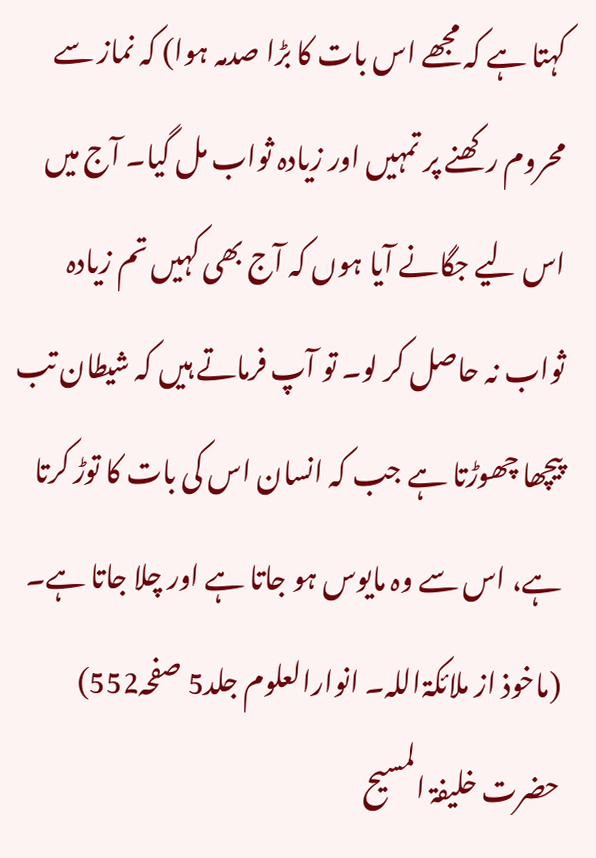کہتا ہے کہ مجھے اس بات کا بڑا صدمہ ہوا) کہ نماز سے محروم رکھنے پر تمہیں اور زیادہ ثواب مل گیا۔ آج میں اس لیے جگانے آیا ہوں کہ آج بھی کہیں تم زیادہ ثواب نہ حاصل کر لو۔ تو آپ فرماتے ہیں کہ شیطان تب پیچھا چھوڑتا ہے جب کہ انسان اس کی بات کا توڑ کرتا ہے، اس سے وہ مایوس ہو جاتا ہے اور چلا جاتا ہے۔
(ماخوذ از ملائکۃاللہ۔ انوارالعلوم جلد5 صفحہ552)
حضرت خلیفۃ المسیح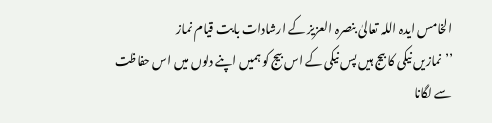الخامس ایدہ اللہ تعالیٰ بنصرہ العزیز کے ارشادات بابت قیام نماز
’’نمازیں نیکی کا بیج ہیں پس نیکی کے اس بیج کو ہمیں اپنے دلوں میں اس حفاظت سے لگانا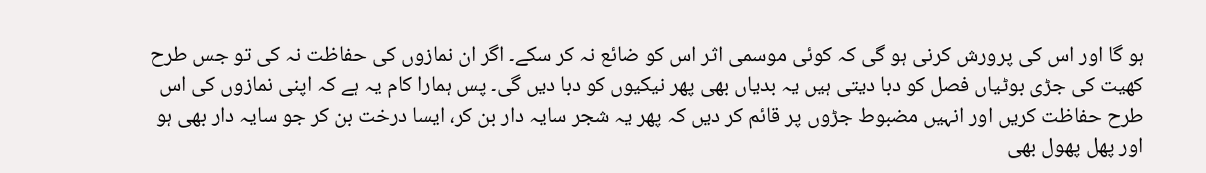ہو گا اور اس کی پرورش کرنی ہو گی کہ کوئی موسمی اثر اس کو ضائع نہ کر سکے۔ اگر ان نمازوں کی حفاظت نہ کی تو جس طرح کھیت کی جڑی بوٹیاں فصل کو دبا دیتی ہیں یہ بدیاں بھی پھر نیکیوں کو دبا دیں گی۔ پس ہمارا کام یہ ہے کہ اپنی نمازوں کی اس طرح حفاظت کریں اور انہیں مضبوط جڑوں پر قائم کر دیں کہ پھر یہ شجر سایہ دار بن کر، ایسا درخت بن کر جو سایہ دار بھی ہو اور پھل پھول بھی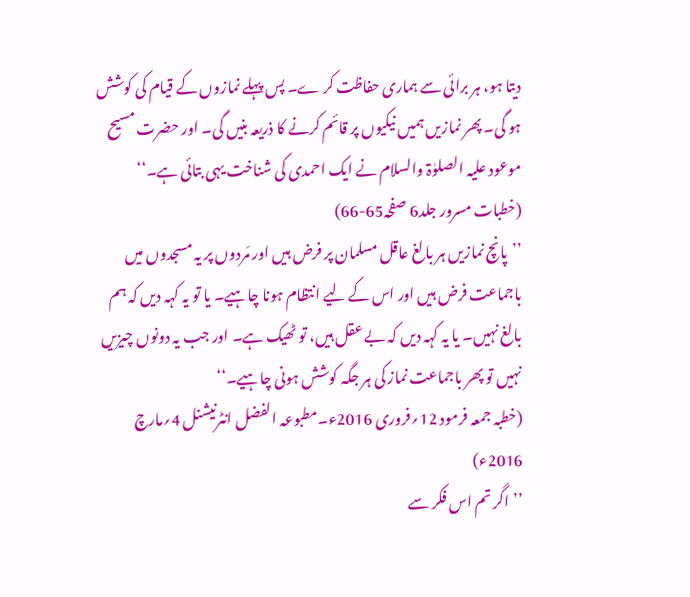دیتا ہو، ہر برائی سے ہماری حفاظت کر ے۔ پس پہلے نمازوں کے قیام کی کوشش ہو گی۔ پھر نمازیں ہمیں نیکیوں پر قائم کرنے کا ذریعہ بنیں گی۔ اور حضرت مسیح موعود علیہ الصلوٰۃ والسلام نے ایک احمدی کی شناخت یہی بتائی ہے۔‘‘
(خطبات مسرور جلد6 صفحہ65-66)
’’پانچ نمازیں ہر بالغ عاقل مسلمان پر فرض ہیں اور مَردوں پر یہ مسجدوں میں باجماعت فرض ہیں اور اس کے لیے انتظام ہونا چاہیے۔ یا تو یہ کہہ دیں کہ ہم بالغ نہیں۔ یا یہ کہہ دیں کہ بے عقل ہیں، تو ٹھیک ہے۔ اور جب یہ دونوں چیزیں نہیں تو پھر باجماعت نماز کی ہر جگہ کوشش ہونی چاہیے۔‘‘
(خطبہ جمعہ فرمود 12؍فروری 2016ء۔مطبوعہ الفضل انٹرنیشنل 4؍مارچ 2016ء)
’’اگر تم اس فکر سے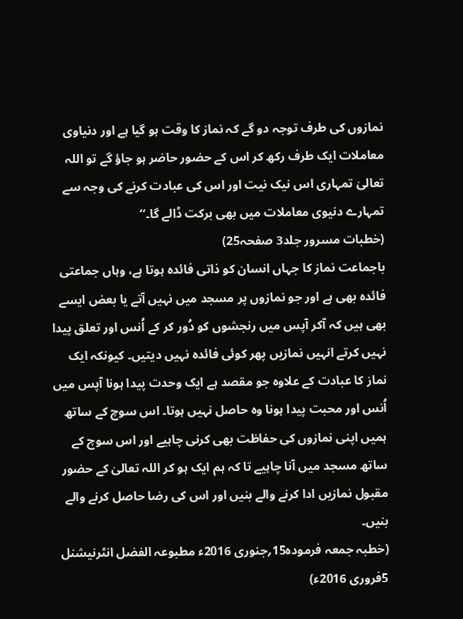نمازوں کی طرف توجہ دو گے کہ نماز کا وقت ہو گیا ہے اور دنیاوی معاملات ایک طرف رکھ کر اس کے حضور حاضر ہو جاؤ گے تو اللہ تعالیٰ تمہاری اس نیک نیت اور اس کی عبادت کرنے کی وجہ سے تمہارے دنیوی معاملات میں بھی برکت ڈالے گا۔‘‘
(خطبات مسرور جلد3 صفحہ25)
باجماعت نماز کا جہاں انسان کو ذاتی فائدہ ہوتا ہے، وہاں جماعتی فائدہ بھی ہے اور جو نمازوں پر مسجد میں نہیں آتے یا بعض ایسے بھی ہیں کہ آکر آپس میں رنجشوں کو دُور کر کے اُنس اور تعلق پیدا نہیں کرتے انہیں نمازیں پھر کوئی فائدہ نہیں دیتیں۔ کیونکہ ایک نماز کا عبادت کے علاوہ جو مقصد ہے ایک وحدت پیدا ہونا آپس میں اُنس اور محبت پیدا ہونا وہ حاصل نہیں ہوتا۔ اس سوچ کے ساتھ ہمیں اپنی نمازوں کی حفاظت بھی کرنی چاہیے اور اس سوچ کے ساتھ مسجد میں آنا چاہیے تا کہ ہم ایک ہو کر اللہ تعالیٰ کے حضور مقبول نمازیں ادا کرنے والے بنیں اور اس کی رضا حاصل کرنے والے بنیں۔
(خطبہ جمعہ فرمودہ15؍جنوری 2016ء مطبوعہ الفضل انٹرنیشنل 5فروری 2016ء)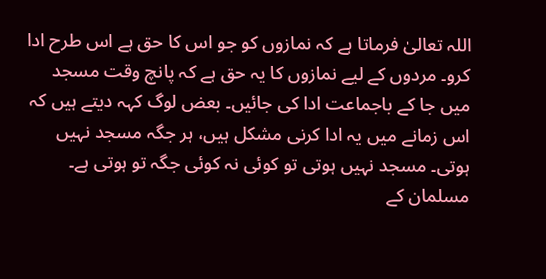اللہ تعالیٰ فرماتا ہے کہ نمازوں کو جو اس کا حق ہے اس طرح ادا کرو۔ مردوں کے لیے نمازوں کا یہ حق ہے کہ پانچ وقت مسجد میں جا کے باجماعت ادا کی جائیں۔ بعض لوگ کہہ دیتے ہیں کہ اس زمانے میں یہ ادا کرنی مشکل ہیں، ہر جگہ مسجد نہیں ہوتی۔ مسجد نہیں ہوتی تو کوئی نہ کوئی جگہ تو ہوتی ہے۔ مسلمان کے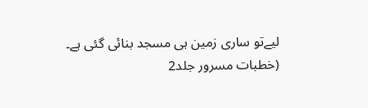لیےتو ساری زمین ہی مسجد بنائی گئی ہے۔
(خطبات مسرور جلد2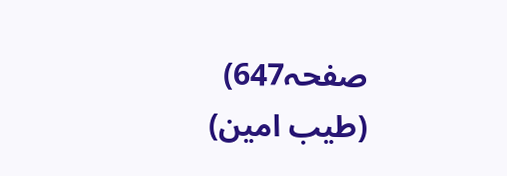صفحہ647)
(طیب امین)